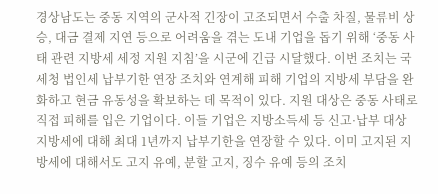경상남도는 중동 지역의 군사적 긴장이 고조되면서 수출 차질, 물류비 상승, 대금 결제 지연 등으로 어려움을 겪는 도내 기업을 돕기 위해 ‘중동 사태 관련 지방세 세정 지원 지침’을 시군에 긴급 시달했다. 이번 조치는 국세청 법인세 납부기한 연장 조치와 연계해 피해 기업의 지방세 부담을 완화하고 현금 유동성을 확보하는 데 목적이 있다. 지원 대상은 중동 사태로 직접 피해를 입은 기업이다. 이들 기업은 지방소득세 등 신고·납부 대상 지방세에 대해 최대 1년까지 납부기한을 연장할 수 있다. 이미 고지된 지방세에 대해서도 고지 유예, 분할 고지, 징수 유예 등의 조치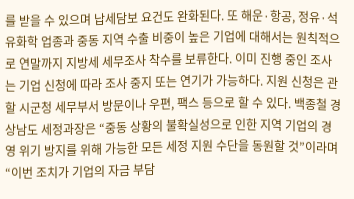를 받을 수 있으며 납세담보 요건도 완화된다. 또 해운·항공, 정유·석유화학 업종과 중동 지역 수출 비중이 높은 기업에 대해서는 원칙적으로 연말까지 지방세 세무조사 착수를 보류한다. 이미 진행 중인 조사는 기업 신청에 따라 조사 중지 또는 연기가 가능하다. 지원 신청은 관할 시군청 세무부서 방문이나 우편, 팩스 등으로 할 수 있다. 백종철 경상남도 세정과장은 “중동 상황의 불확실성으로 인한 지역 기업의 경영 위기 방지를 위해 가능한 모든 세정 지원 수단을 동원할 것”이라며 “이번 조치가 기업의 자금 부담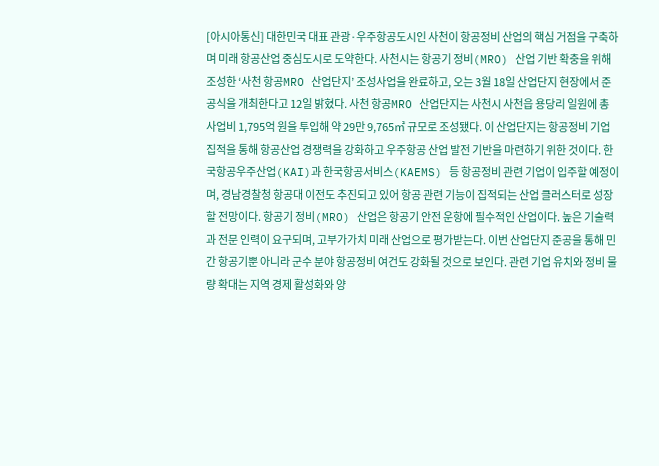[아시아통신] 대한민국 대표 관광·우주항공도시인 사천이 항공정비 산업의 핵심 거점을 구축하며 미래 항공산업 중심도시로 도약한다. 사천시는 항공기 정비(MRO) 산업 기반 확충을 위해 조성한 ‘사천 항공MRO 산업단지’ 조성사업을 완료하고, 오는 3월 18일 산업단지 현장에서 준공식을 개최한다고 12일 밝혔다. 사천 항공MRO 산업단지는 사천시 사천읍 용당리 일원에 총 사업비 1,795억 원을 투입해 약 29만 9,765㎡ 규모로 조성됐다. 이 산업단지는 항공정비 기업 집적을 통해 항공산업 경쟁력을 강화하고 우주항공 산업 발전 기반을 마련하기 위한 것이다. 한국항공우주산업(KAI)과 한국항공서비스(KAEMS) 등 항공정비 관련 기업이 입주할 예정이며, 경남경찰청 항공대 이전도 추진되고 있어 항공 관련 기능이 집적되는 산업 클러스터로 성장할 전망이다. 항공기 정비(MRO) 산업은 항공기 안전 운항에 필수적인 산업이다. 높은 기술력과 전문 인력이 요구되며, 고부가가치 미래 산업으로 평가받는다. 이번 산업단지 준공을 통해 민간 항공기뿐 아니라 군수 분야 항공정비 여건도 강화될 것으로 보인다. 관련 기업 유치와 정비 물량 확대는 지역 경제 활성화와 양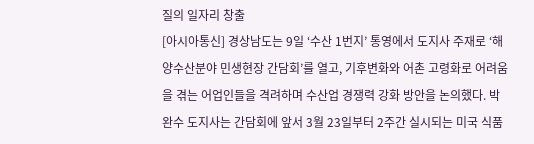질의 일자리 창출
[아시아통신] 경상남도는 9일 ‘수산 1번지’ 통영에서 도지사 주재로 ‘해양수산분야 민생현장 간담회’를 열고, 기후변화와 어촌 고령화로 어려움을 겪는 어업인들을 격려하며 수산업 경쟁력 강화 방안을 논의했다. 박완수 도지사는 간담회에 앞서 3월 23일부터 2주간 실시되는 미국 식품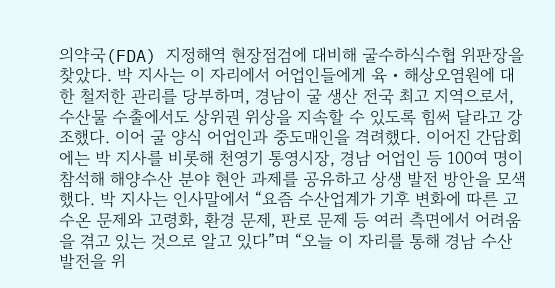의약국(FDA) 지정해역 현장점검에 대비해 굴수하식수협 위판장을 찾았다. 박 지사는 이 자리에서 어업인들에게 육・해상오염원에 대한 철저한 관리를 당부하며, 경남이 굴 생산 전국 최고 지역으로서, 수산물 수출에서도 상위권 위상을 지속할 수 있도록 힘써 달라고 강조했다. 이어 굴 양식 어업인과 중도매인을 격려했다. 이어진 간담회에는 박 지사를 비롯해 천영기 통영시장, 경남 어업인 등 100여 명이 참석해 해양수산 분야 현안 과제를 공유하고 상생 발전 방안을 모색했다. 박 지사는 인사말에서 “요즘 수산업계가 기후 변화에 따른 고수온 문제와 고령화, 환경 문제, 판로 문제 등 여러 측면에서 어려움을 겪고 있는 것으로 알고 있다”며 “오늘 이 자리를 통해 경남 수산 발전을 위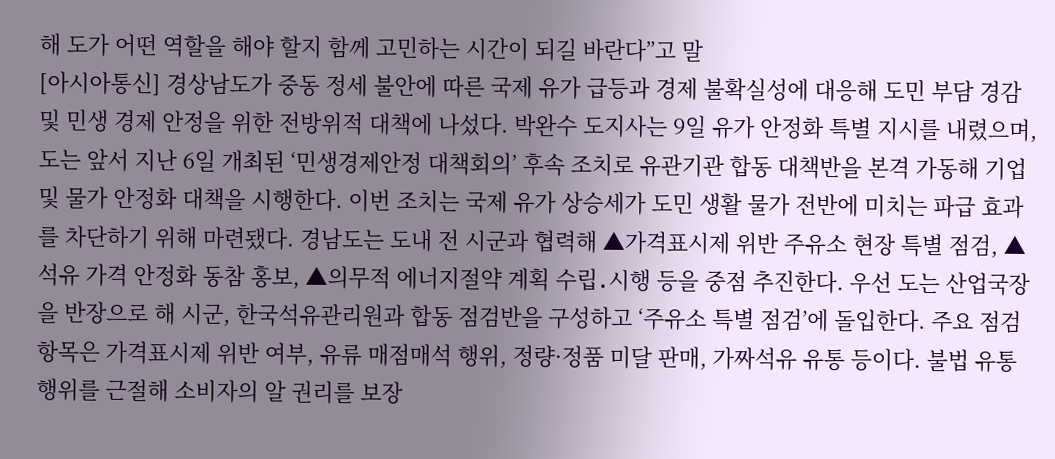해 도가 어떤 역할을 해야 할지 함께 고민하는 시간이 되길 바란다”고 말
[아시아통신] 경상남도가 중동 정세 불안에 따른 국제 유가 급등과 경제 불확실성에 대응해 도민 부담 경감 및 민생 경제 안정을 위한 전방위적 대책에 나섰다. 박완수 도지사는 9일 유가 안정화 특별 지시를 내렸으며, 도는 앞서 지난 6일 개최된 ‘민생경제안정 대책회의’ 후속 조치로 유관기관 합동 대책반을 본격 가동해 기업 및 물가 안정화 대책을 시행한다. 이번 조치는 국제 유가 상승세가 도민 생활 물가 전반에 미치는 파급 효과를 차단하기 위해 마련됐다. 경남도는 도내 전 시군과 협력해 ▲가격표시제 위반 주유소 현장 특별 점검, ▲석유 가격 안정화 동참 홍보, ▲의무적 에너지절약 계획 수립․시행 등을 중점 추진한다. 우선 도는 산업국장을 반장으로 해 시군, 한국석유관리원과 합동 점검반을 구성하고 ‘주유소 특별 점검’에 돌입한다. 주요 점검 항목은 가격표시제 위반 여부, 유류 매점매석 행위, 정량·정품 미달 판매, 가짜석유 유통 등이다. 불법 유통 행위를 근절해 소비자의 알 권리를 보장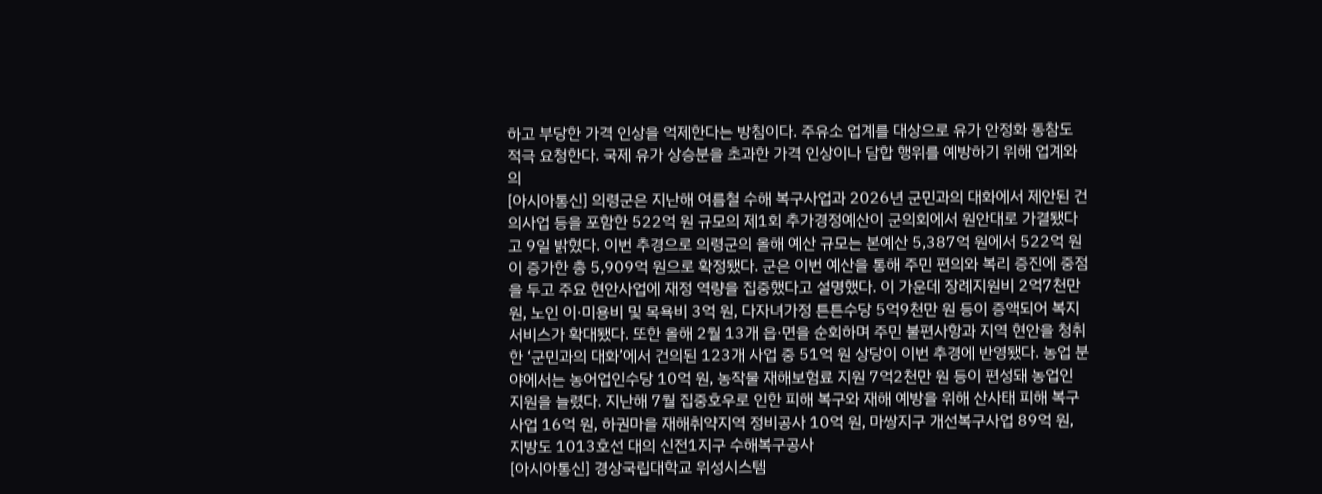하고 부당한 가격 인상을 억제한다는 방침이다. 주유소 업계를 대상으로 유가 안정화 동참도 적극 요청한다. 국제 유가 상승분을 초과한 가격 인상이나 담합 행위를 예방하기 위해 업계와의
[아시아통신] 의령군은 지난해 여름철 수해 복구사업과 2026년 군민과의 대화에서 제안된 건의사업 등을 포함한 522억 원 규모의 제1회 추가경정예산이 군의회에서 원안대로 가결됐다고 9일 밝혔다. 이번 추경으로 의령군의 올해 예산 규모는 본예산 5,387억 원에서 522억 원이 증가한 총 5,909억 원으로 확정됐다. 군은 이번 예산을 통해 주민 편의와 복리 증진에 중점을 두고 주요 현안사업에 재정 역량을 집중했다고 설명했다. 이 가운데 장례지원비 2억7천만 원, 노인 이·미용비 및 목욕비 3억 원, 다자녀가정 튼튼수당 5억9천만 원 등이 증액되어 복지서비스가 확대됐다. 또한 올해 2월 13개 읍·면을 순회하며 주민 불편사항과 지역 현안을 청취한 ‘군민과의 대화’에서 건의된 123개 사업 중 51억 원 상당이 이번 추경에 반영됐다. 농업 분야에서는 농어업인수당 10억 원, 농작물 재해보험료 지원 7억2천만 원 등이 편성돼 농업인 지원을 늘렸다. 지난해 7월 집중호우로 인한 피해 복구와 재해 예방을 위해 산사태 피해 복구사업 16억 원, 하권마을 재해취약지역 정비공사 10억 원, 마쌍지구 개선복구사업 89억 원, 지방도 1013호선 대의 신전1지구 수해복구공사
[아시아통신] 경상국립대학교 위성시스템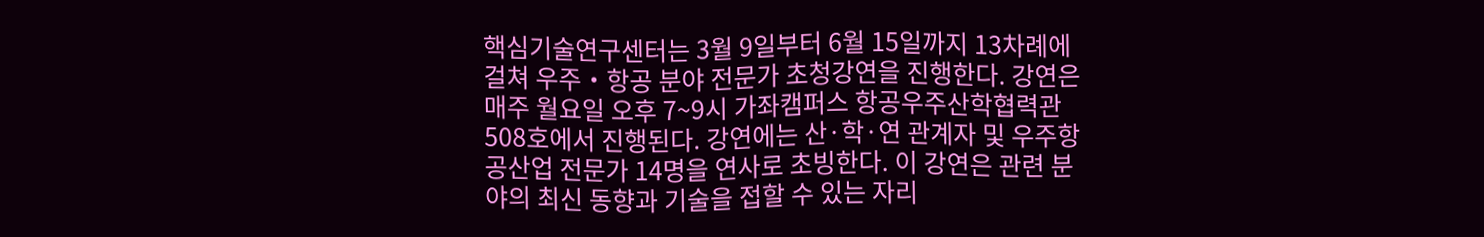핵심기술연구센터는 3월 9일부터 6월 15일까지 13차례에 걸쳐 우주‧항공 분야 전문가 초청강연을 진행한다. 강연은 매주 월요일 오후 7~9시 가좌캠퍼스 항공우주산학협력관 508호에서 진행된다. 강연에는 산·학·연 관계자 및 우주항공산업 전문가 14명을 연사로 초빙한다. 이 강연은 관련 분야의 최신 동향과 기술을 접할 수 있는 자리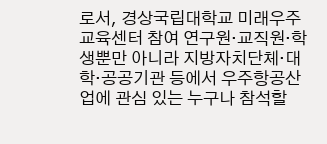로서, 경상국립대학교 미래우주교육센터 참여 연구원·교직원·학생뿐만 아니라 지방자치단체·대학·공공기관 등에서 우주항공산업에 관심 있는 누구나 참석할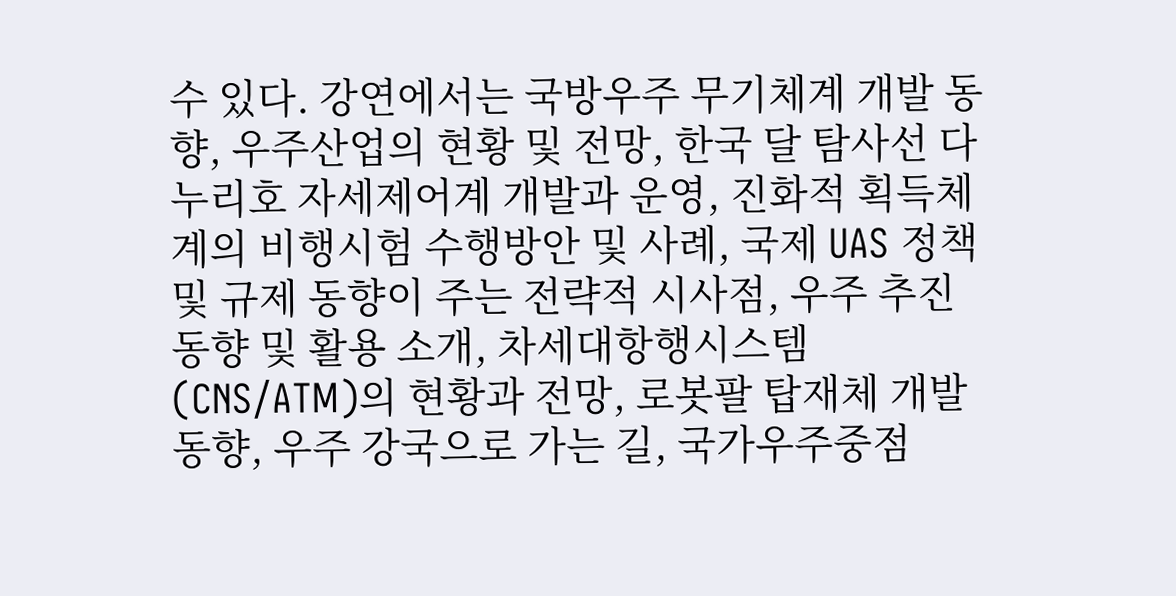수 있다. 강연에서는 국방우주 무기체계 개발 동향, 우주산업의 현황 및 전망, 한국 달 탐사선 다누리호 자세제어계 개발과 운영, 진화적 획득체계의 비행시험 수행방안 및 사례, 국제 UAS 정책 및 규제 동향이 주는 전략적 시사점, 우주 추진 동향 및 활용 소개, 차세대항행시스템(CNS/ATM)의 현황과 전망, 로봇팔 탑재체 개발 동향, 우주 강국으로 가는 길, 국가우주중점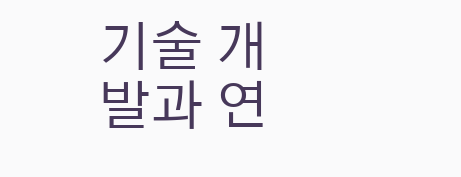기술 개발과 연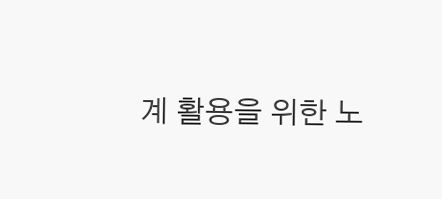계 활용을 위한 노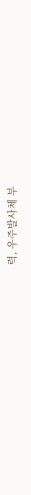력, 우주발사체 부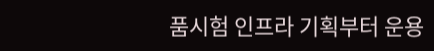품시험 인프라 기획부터 운용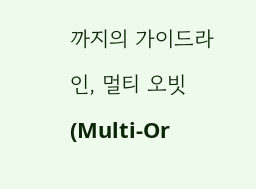까지의 가이드라인, 멀티 오빗(Multi-Or